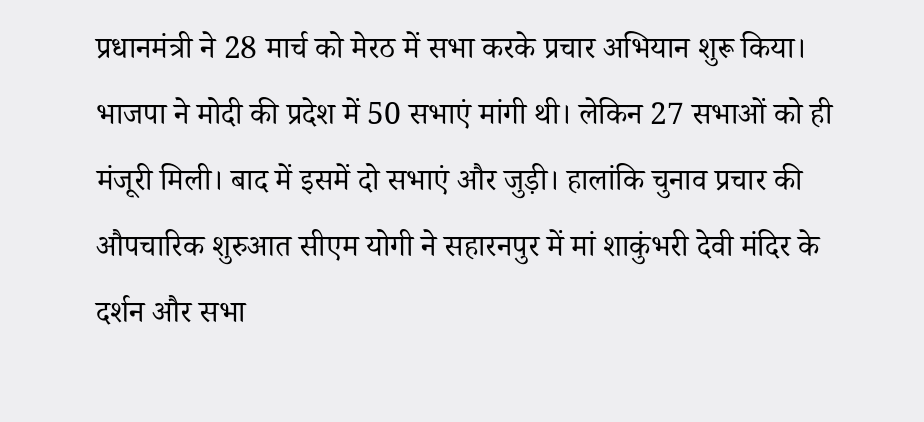प्रधानमंत्री ने 28 मार्च को मेरठ में सभा करके प्रचार अभियान शुरू किया। भाजपा ने मोदी की प्रदेश में 50 सभाएं मांगी थी। लेकिन 27 सभाओं को ही मंजूरी मिली। बाद में इसमें दो सभाएं और जुड़ी। हालांकि चुनाव प्रचार की औपचारिक शुरुआत सीएम योगी ने सहारनपुर में मां शाकुंभरी देवी मंदिर के दर्शन और सभा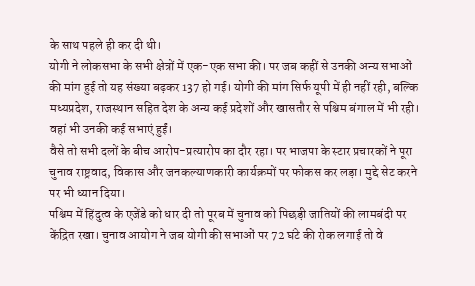के साथ पहले ही कर दी थी।
योगी ने लोकसभा के सभी क्षेत्रों में एक-एक सभा की। पर जब कहीं से उनकी अन्य सभाओं की मांग हुई तो यह संख्या बढ़कर 137 हो गई। योगी की मांग सिर्फ यूपी में ही नहीं रही, बल्कि मध्यप्रदेश, राजस्थान सहित देश के अन्य कई प्रदेशों और खासतौर से पश्चिम बंगाल में भी रही। वहां भी उनकी कई सभाएं हुईं।
वैसे तो सभी दलों के बीच आरोप-प्रत्यारोप का दौर रहा। पर भाजपा के स्टार प्रचारकों ने पूरा चुनाव राष्ट्रवाद, विकास और जनकल्याणकारी कार्यक्रमों पर फोकस कर लड़ा। मुद्दे सेट करने पर भी ध्यान दिया।
पश्चिम में हिंदुत्व के एजेंडे को धार दी तो पूरब में चुनाव को पिछड़ी जातियों की लामबंदी पर केंद्रित रखा। चुनाव आयोग ने जब योगी की सभाओं पर 72 घंटे की रोक लगाई तो वे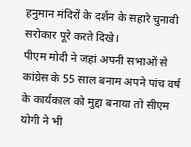हनुमान मंदिरों के दर्शन के सहारे चुनावी सरोकार पूरे करते दिखे।
पीएम मोदी ने जहां अपनी सभाओं से कांग्रेस के 55 साल बनाम अपने पांच वर्ष के कार्यकाल को मुद्दा बनाया तो सीएम योगी ने भी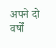अपने दो वर्षों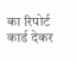का रिपोर्ट कार्ड देकर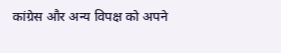कांग्रेस और अन्य विपक्ष को अपने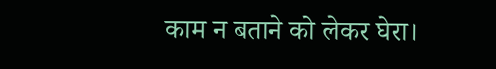काम न बताने को लेकर घेरा।